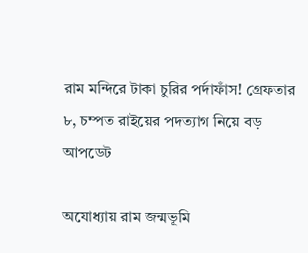রাম মন্দিরে টাকা চুরির পর্দাফাঁস! গ্রেফতার ৮, চম্পত রাইয়ের পদত্যাগ নিয়ে বড় আপডেট

অযোধ্যায় রাম জন্মভূমি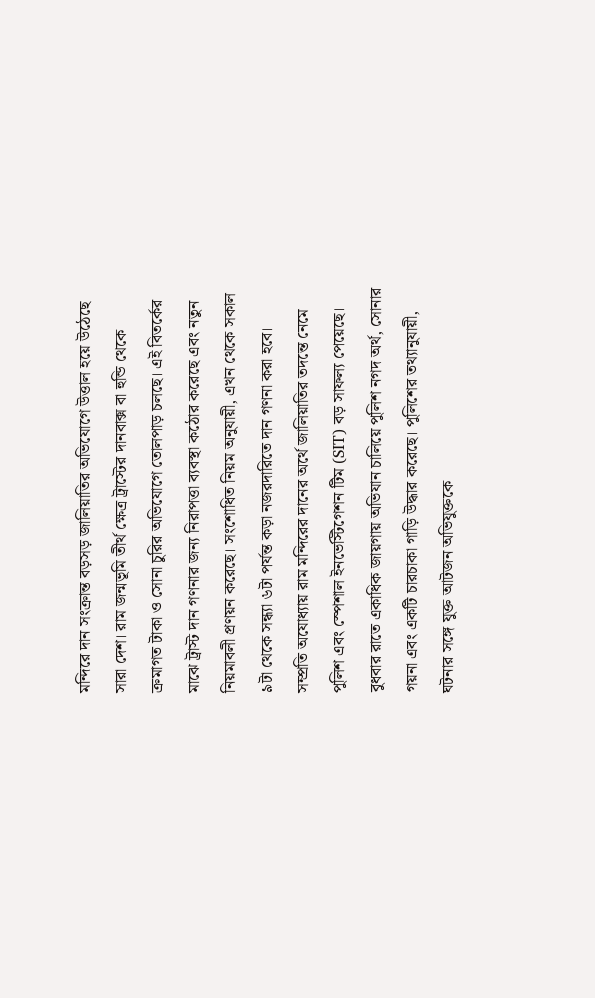মন্দিরে দান সংক্রান্ত বড়সড় জালিয়াতির অভিযোগে উত্তাল হয়ে উঠেছে সারা দেশ। রাম জন্মভূমি তীর্থ ক্ষেত্র ট্রাস্টের দানবাক্স বা হুন্ডি থেকে ক্রমাগত টাকা ও সোনা চুরির অভিযোগে তোলপাড় চলছে। এই বিতর্কের মাঝে ট্রাস্ট দান গণনার জন্য নিরাপত্তা ব্যবস্থা কঠোর করেছে এবং নতুন নিয়মাবলী প্রণয়ন করেছে। সংশোধিত নিয়ম অনুযায়ী, এখন থেকে সকাল ৯টা থেকে সন্ধ্যা ৬টা পর্যন্ত কড়া নজরদারিতে দান গণনা করা হবে।
সম্প্রতি অযোধ্যায় রাম মন্দিরের দানের অর্থে জালিয়াতির তদন্তে নেমে পুলিশ এবং স্পেশাল ইনভেস্টিগেশন টিম (SIT) বড় সাফল্য পেয়েছে। বুধবার রাতে একাধিক জায়গায় অভিযান চালিয়ে পুলিশ নগদ অর্থ, সোনার গয়না এবং একটি চারচাকা গাড়ি উদ্ধার করেছে। পুলিশের তথ্যানুযায়ী, ঘটনার সঙ্গে যুক্ত আটজন অভিযুক্তকে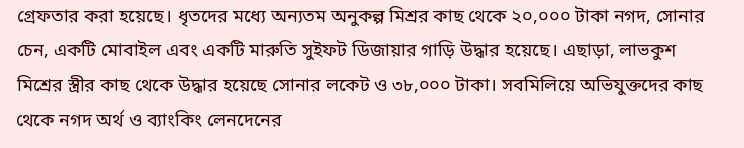গ্রেফতার করা হয়েছে। ধৃতদের মধ্যে অন্যতম অনুকল্প মিশ্রর কাছ থেকে ২০,০০০ টাকা নগদ, সোনার চেন, একটি মোবাইল এবং একটি মারুতি সুইফট ডিজায়ার গাড়ি উদ্ধার হয়েছে। এছাড়া, লাভকুশ মিশ্রের স্ত্রীর কাছ থেকে উদ্ধার হয়েছে সোনার লকেট ও ৩৮,০০০ টাকা। সবমিলিয়ে অভিযুক্তদের কাছ থেকে নগদ অর্থ ও ব্যাংকিং লেনদেনের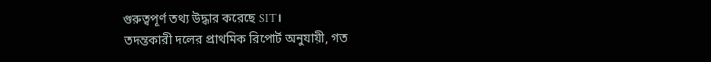গুরুত্বপূর্ণ তথ্য উদ্ধার করেছে SIT।
তদন্তকারী দলের প্রাথমিক রিপোর্ট অনুযায়ী, গত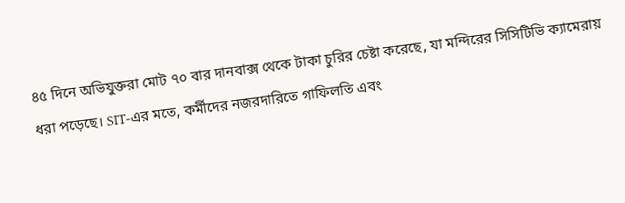৪৫ দিনে অভিযুক্তরা মোট ৭০ বার দানবাক্স থেকে টাকা চুরির চেষ্টা করেছে, যা মন্দিরের সিসিটিভি ক্যামেরায় ধরা পড়েছে। SIT-এর মতে, কর্মীদের নজরদারিতে গাফিলতি এবং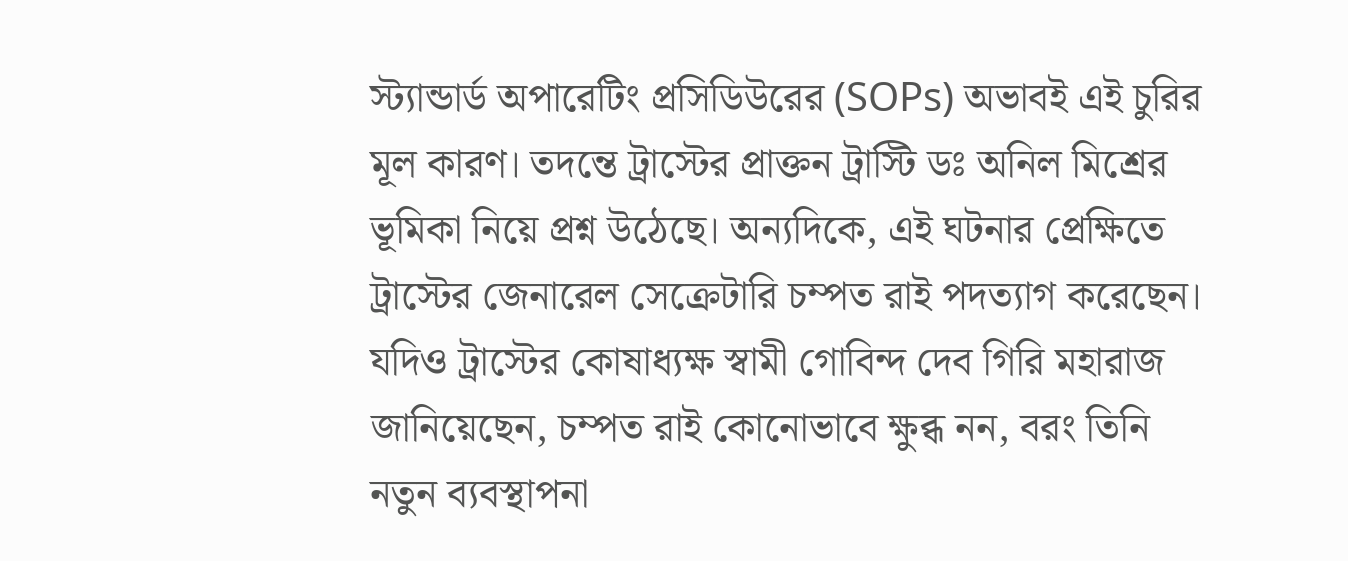স্ট্যান্ডার্ড অপারেটিং প্রসিডিউরের (SOPs) অভাবই এই চুরির মূল কারণ। তদন্তে ট্রাস্টের প্রাক্তন ট্রাস্টি ডঃ অনিল মিশ্রের ভূমিকা নিয়ে প্রশ্ন উঠেছে। অন্যদিকে, এই ঘটনার প্রেক্ষিতে ট্রাস্টের জেনারেল সেক্রেটারি চম্পত রাই পদত্যাগ করেছেন। যদিও ট্রাস্টের কোষাধ্যক্ষ স্বামী গোবিন্দ দেব গিরি মহারাজ জানিয়েছেন, চম্পত রাই কোনোভাবে ক্ষুব্ধ নন, বরং তিনি নতুন ব্যবস্থাপনা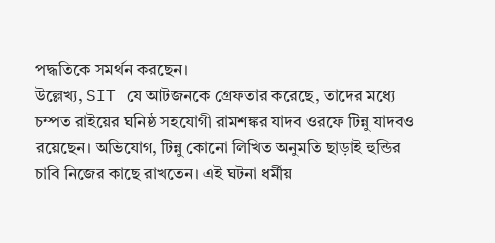পদ্ধতিকে সমর্থন করছেন।
উল্লেখ্য, SIT যে আটজনকে গ্রেফতার করেছে, তাদের মধ্যে চম্পত রাইয়ের ঘনিষ্ঠ সহযোগী রামশঙ্কর যাদব ওরফে টিন্নু যাদবও রয়েছেন। অভিযোগ, টিন্নু কোনো লিখিত অনুমতি ছাড়াই হুন্ডির চাবি নিজের কাছে রাখতেন। এই ঘটনা ধর্মীয়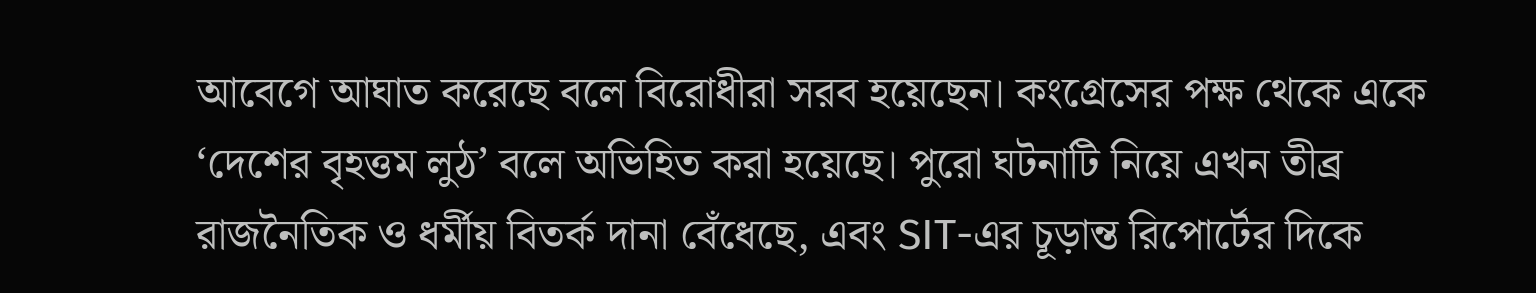আবেগে আঘাত করেছে বলে বিরোধীরা সরব হয়েছেন। কংগ্রেসের পক্ষ থেকে একে ‘দেশের বৃহত্তম লুঠ’ বলে অভিহিত করা হয়েছে। পুরো ঘটনাটি নিয়ে এখন তীব্র রাজনৈতিক ও ধর্মীয় বিতর্ক দানা বেঁধেছে, এবং SIT-এর চূড়ান্ত রিপোর্টের দিকে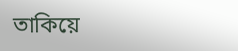তাকিয়ে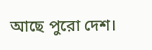আছে পুরো দেশ।